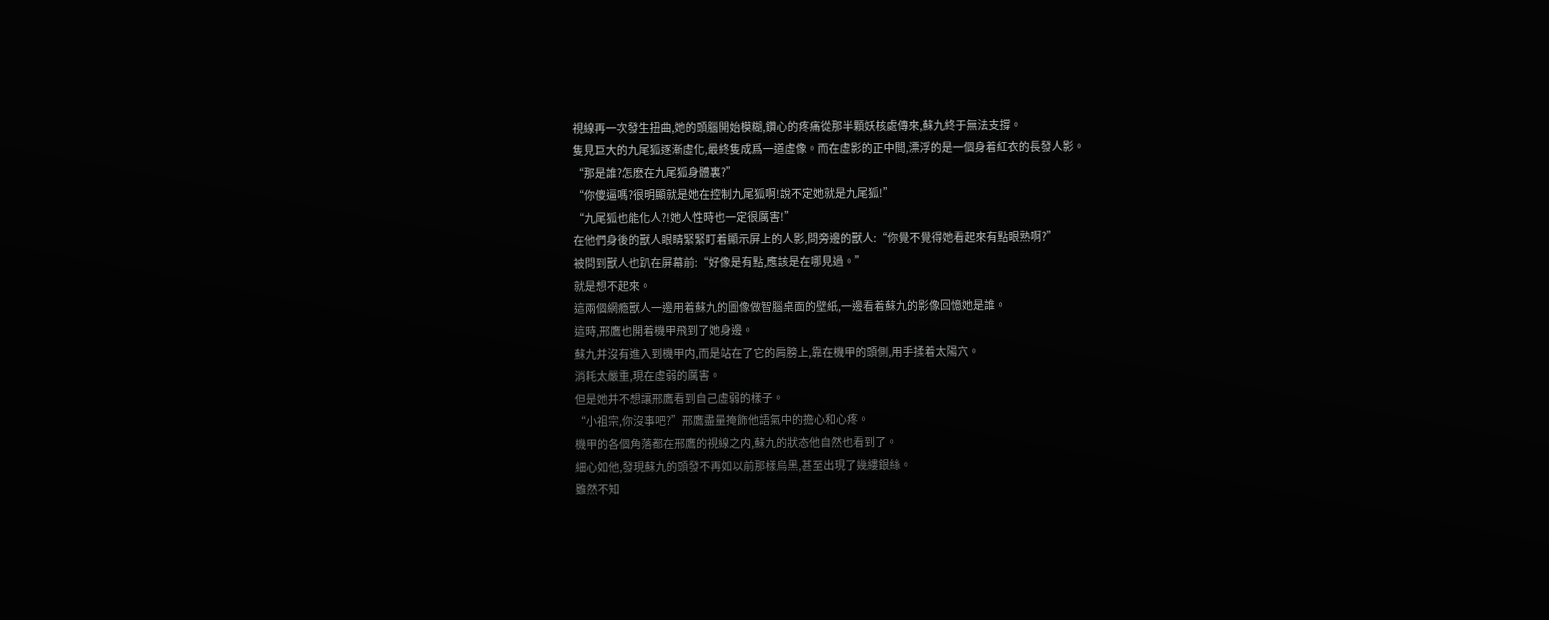視線再一次發生扭曲,她的頭腦開始模糊,鑽心的疼痛從那半顆妖核處傳來,蘇九終于無法支撐。
隻見巨大的九尾狐逐漸虛化,最終隻成爲一道虛像。而在虛影的正中間,漂浮的是一個身着紅衣的長發人影。
“那是誰?怎麽在九尾狐身體裏?”
“你傻逼嗎?很明顯就是她在控制九尾狐啊!說不定她就是九尾狐!”
“九尾狐也能化人?!她人性時也一定很厲害!”
在他們身後的獸人眼睛緊緊盯着顯示屏上的人影,問旁邊的獸人:“你覺不覺得她看起來有點眼熟啊?”
被問到獸人也趴在屏幕前:“好像是有點,應該是在哪見過。”
就是想不起來。
這兩個網瘾獸人一邊用着蘇九的圖像做智腦桌面的壁紙,一邊看着蘇九的影像回憶她是誰。
這時,邢鷹也開着機甲飛到了她身邊。
蘇九并沒有進入到機甲内,而是站在了它的肩膀上,靠在機甲的頭側,用手揉着太陽穴。
消耗太嚴重,現在虛弱的厲害。
但是她并不想讓邢鷹看到自己虛弱的樣子。
“小祖宗,你沒事吧?”邢鷹盡量掩飾他語氣中的擔心和心疼。
機甲的各個角落都在邢鷹的視線之内,蘇九的狀态他自然也看到了。
細心如他,發現蘇九的頭發不再如以前那樣烏黑,甚至出現了幾縷銀絲。
雖然不知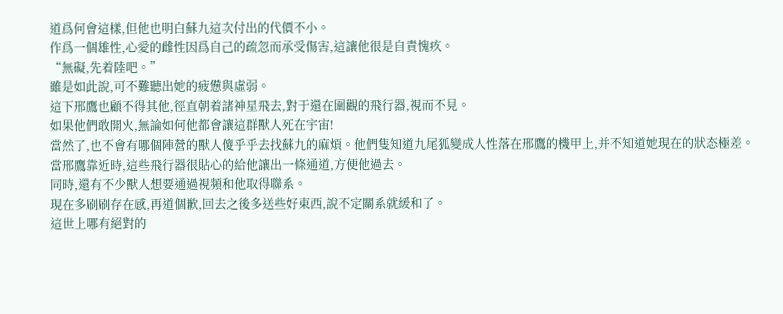道爲何會這樣,但他也明白蘇九這次付出的代價不小。
作爲一個雄性,心愛的雌性因爲自己的疏忽而承受傷害,這讓他很是自責愧疚。
“無礙,先着陸吧。”
雖是如此說,可不難聽出她的疲憊與虛弱。
這下邢鷹也顧不得其他,徑直朝着諸神星飛去,對于還在圍觀的飛行器,視而不見。
如果他們敢開火,無論如何他都會讓這群獸人死在宇宙!
當然了,也不會有哪個陣營的獸人傻乎乎去找蘇九的麻煩。他們隻知道九尾狐變成人性落在邢鷹的機甲上,并不知道她現在的狀态極差。
當邢鷹靠近時,這些飛行器很貼心的給他讓出一條通道,方便他過去。
同時,還有不少獸人想要通過視頻和他取得聯系。
現在多刷刷存在感,再道個歉,回去之後多送些好東西,說不定關系就緩和了。
這世上哪有絕對的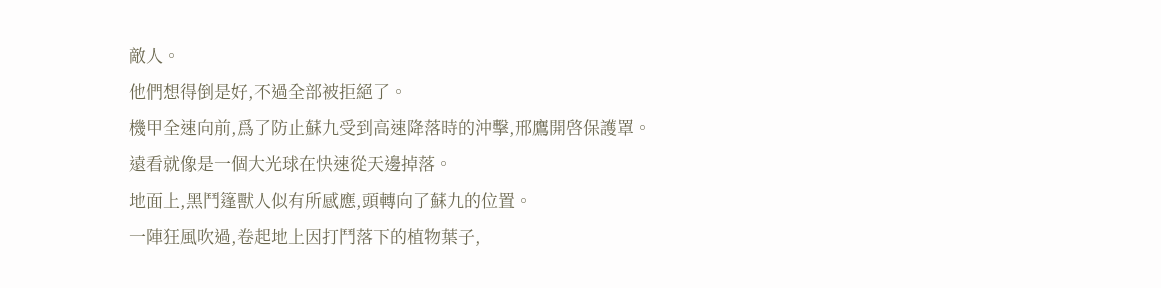敵人。
他們想得倒是好,不過全部被拒絕了。
機甲全速向前,爲了防止蘇九受到高速降落時的沖擊,邢鷹開啓保護罩。
遠看就像是一個大光球在快速從天邊掉落。
地面上,黑鬥篷獸人似有所感應,頭轉向了蘇九的位置。
一陣狂風吹過,卷起地上因打鬥落下的植物葉子,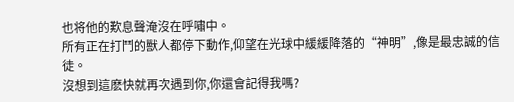也将他的歎息聲淹沒在呼嘯中。
所有正在打鬥的獸人都停下動作,仰望在光球中緩緩降落的“神明”,像是最忠誠的信徒。
沒想到這麽快就再次遇到你,你還會記得我嗎?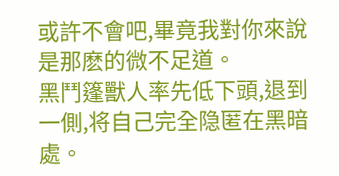或許不會吧,畢竟我對你來說是那麽的微不足道。
黑鬥篷獸人率先低下頭,退到一側,将自己完全隐匿在黑暗處。